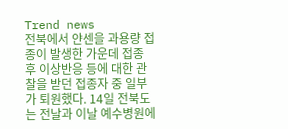Trend news
전북에서 얀센을 과용량 접종이 발생한 가운데 접종 후 이상반응 등에 대한 관찰을 받던 접종자 중 일부가 퇴원했다. 14일 전북도는 전날과 이날 예수병원에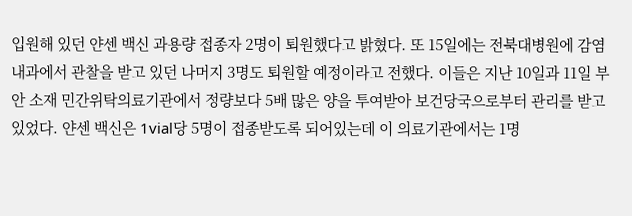입원해 있던 얀센 백신 과용량 접종자 2명이 퇴원했다고 밝혔다. 또 15일에는 전북대병원에 감염내과에서 관찰을 받고 있던 나머지 3명도 퇴원할 예정이라고 전했다. 이들은 지난 10일과 11일 부안 소재 민간위탁의료기관에서 정량보다 5배 많은 양을 투여받아 보건당국으로부터 관리를 받고 있었다. 얀센 백신은 1vial당 5명이 접종받도록 되어있는데 이 의료기관에서는 1명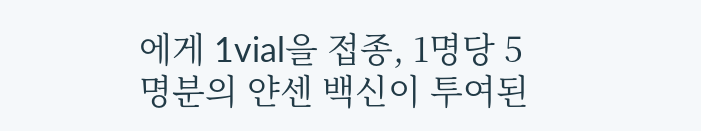에게 1vial을 접종, 1명당 5명분의 얀센 백신이 투여된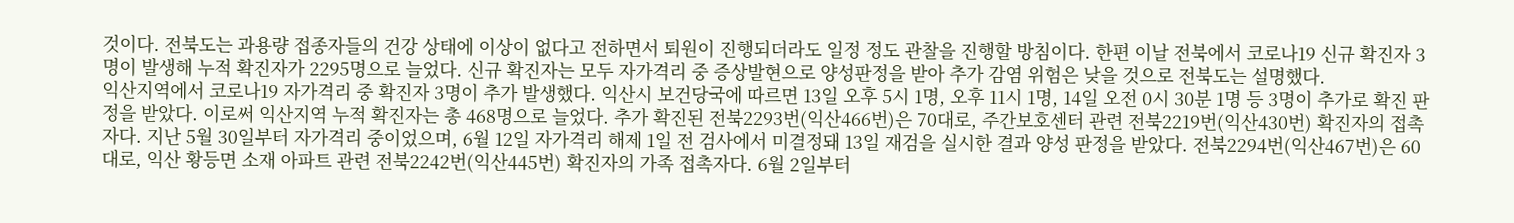것이다. 전북도는 과용량 접종자들의 건강 상태에 이상이 없다고 전하면서 퇴원이 진행되더라도 일정 정도 관찰을 진행할 방침이다. 한편 이날 전북에서 코로나19 신규 확진자 3명이 발생해 누적 확진자가 2295명으로 늘었다. 신규 확진자는 모두 자가격리 중 증상발현으로 양성판정을 받아 추가 감염 위험은 낮을 것으로 전북도는 설명했다.
익산지역에서 코로나19 자가격리 중 확진자 3명이 추가 발생했다. 익산시 보건당국에 따르면 13일 오후 5시 1명, 오후 11시 1명, 14일 오전 0시 30분 1명 등 3명이 추가로 확진 판정을 받았다. 이로써 익산지역 누적 확진자는 총 468명으로 늘었다. 추가 확진된 전북2293번(익산466번)은 70대로, 주간보호센터 관련 전북2219번(익산430번) 확진자의 접촉자다. 지난 5월 30일부터 자가격리 중이었으며, 6월 12일 자가격리 해제 1일 전 검사에서 미결정돼 13일 재검을 실시한 결과 양성 판정을 받았다. 전북2294번(익산467번)은 60대로, 익산 황등면 소재 아파트 관련 전북2242번(익산445번) 확진자의 가족 접촉자다. 6월 2일부터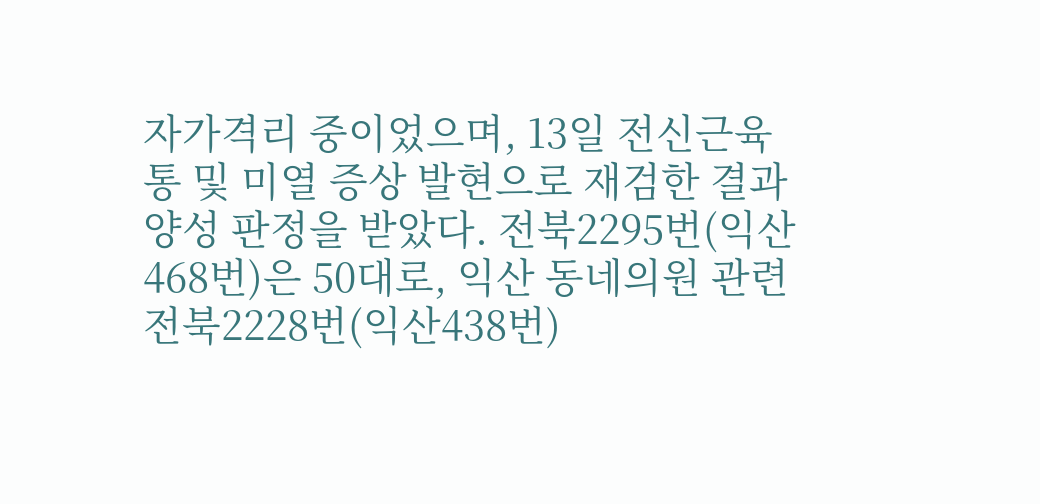자가격리 중이었으며, 13일 전신근육통 및 미열 증상 발현으로 재검한 결과 양성 판정을 받았다. 전북2295번(익산468번)은 50대로, 익산 동네의원 관련 전북2228번(익산438번)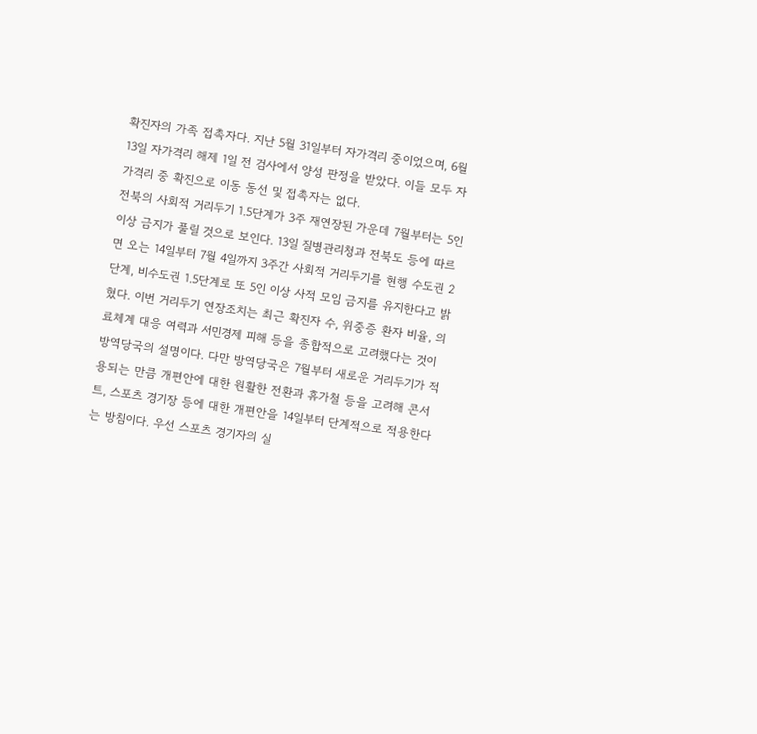확진자의 가족 접촉자다. 지난 5월 31일부터 자가격리 중이었으며, 6월 13일 자가격리 해제 1일 전 검사에서 양성 판정을 받았다. 이들 모두 자가격리 중 확진으로 이동 동선 및 접촉자는 없다.
전북의 사회적 거리두기 1.5단계가 3주 재연장된 가운데 7월부터는 5인 이상 금지가 풀릴 것으로 보인다. 13일 질병관리청과 전북도 등에 따르면 오는 14일부터 7월 4일까지 3주간 사회적 거리두기를 현행 수도권 2단계, 비수도권 1.5단계로 또 5인 이상 사적 모임 금지를 유지한다고 밝혔다. 이번 거리두기 연장조치는 최근 확진자 수, 위중증 환자 비율, 의료체계 대응 여력과 서민경제 피해 등을 종합적으로 고려했다는 것이 방역당국의 설명이다. 다만 방역당국은 7월부터 새로운 거리두기가 적용되는 만큼 개편안에 대한 원활한 전환과 휴가철 등을 고려해 콘서트, 스포츠 경기장 등에 대한 개편안을 14일부터 단계적으로 적용한다는 방침이다. 우선 스포츠 경기자의 실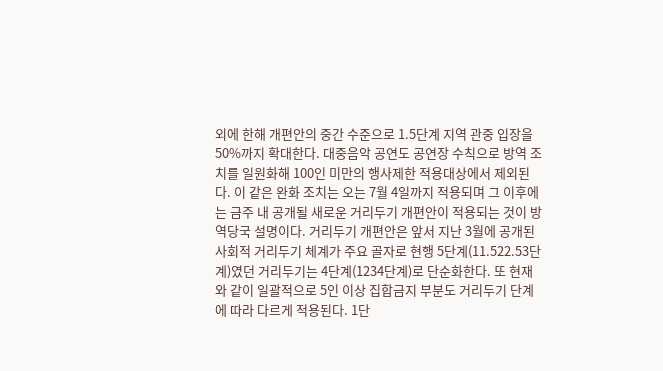외에 한해 개편안의 중간 수준으로 1.5단계 지역 관중 입장을 50%까지 확대한다. 대중음악 공연도 공연장 수칙으로 방역 조치를 일원화해 100인 미만의 행사제한 적용대상에서 제외된다. 이 같은 완화 조치는 오는 7월 4일까지 적용되며 그 이후에는 금주 내 공개될 새로운 거리두기 개편안이 적용되는 것이 방역당국 설명이다. 거리두기 개편안은 앞서 지난 3월에 공개된 사회적 거리두기 체계가 주요 골자로 현행 5단계(11.522.53단계)였던 거리두기는 4단계(1234단계)로 단순화한다. 또 현재와 같이 일괄적으로 5인 이상 집합금지 부분도 거리두기 단계에 따라 다르게 적용된다. 1단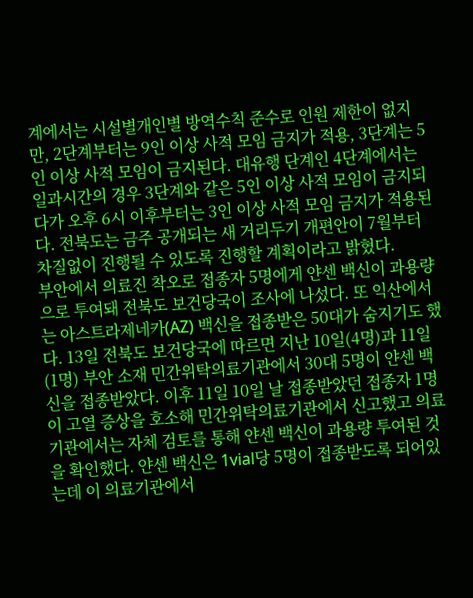계에서는 시설별개인별 방역수칙 준수로 인원 제한이 없지만, 2단계부터는 9인 이상 사적 모임 금지가 적용, 3단계는 5인 이상 사적 모임이 금지된다. 대유행 단계인 4단계에서는 일과시간의 경우 3단계와 같은 5인 이상 사적 모임이 금지되다가 오후 6시 이후부터는 3인 이상 사적 모임 금지가 적용된다. 전북도는 금주 공개되는 새 거리두기 개편안이 7월부터 차질없이 진행될 수 있도록 진행할 계획이라고 밝혔다.
부안에서 의료진 착오로 접종자 5명에게 얀센 백신이 과용량으로 투여돼 전북도 보건당국이 조사에 나섰다. 또 익산에서는 아스트라제네카(AZ) 백신을 접종받은 50대가 숨지기도 했다. 13일 전북도 보건당국에 따르면 지난 10일(4명)과 11일(1명) 부안 소재 민간위탁의료기관에서 30대 5명이 얀센 백신을 접종받았다. 이후 11일 10일 날 접종받았던 접종자 1명이 고열 증상을 호소해 민간위탁의료기관에서 신고했고 의료기관에서는 자체 검토를 통해 얀센 백신이 과용량 투여된 것을 확인했다. 얀센 백신은 1vial당 5명이 접종받도록 되어있는데 이 의료기관에서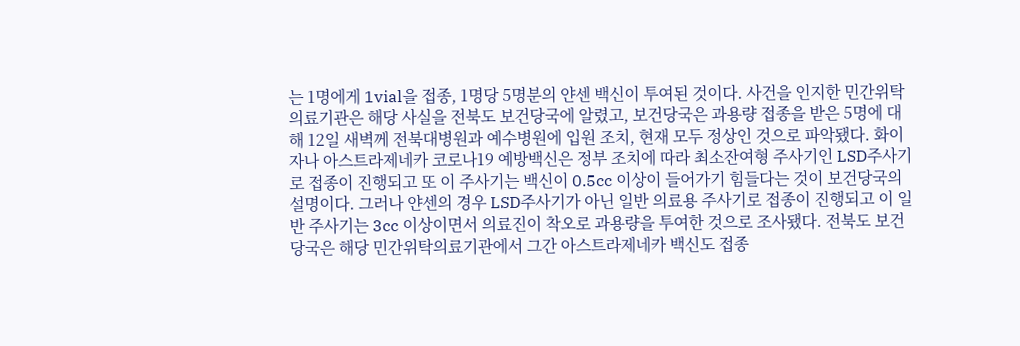는 1명에게 1vial을 접종, 1명당 5명분의 얀센 백신이 투여된 것이다. 사건을 인지한 민간위탁의료기관은 해당 사실을 전북도 보건당국에 알렸고, 보건당국은 과용량 접종을 받은 5명에 대해 12일 새벽께 전북대병원과 예수병원에 입원 조치, 현재 모두 정상인 것으로 파악됐다. 화이자나 아스트라제네카 코로나19 예방백신은 정부 조치에 따라 최소잔여형 주사기인 LSD주사기로 접종이 진행되고 또 이 주사기는 백신이 0.5cc 이상이 들어가기 힘들다는 것이 보건당국의 설명이다. 그러나 얀센의 경우 LSD주사기가 아닌 일반 의료용 주사기로 접종이 진행되고 이 일반 주사기는 3cc 이상이면서 의료진이 착오로 과용량을 투여한 것으로 조사됐다. 전북도 보건당국은 해당 민간위탁의료기관에서 그간 아스트라제네카 백신도 접종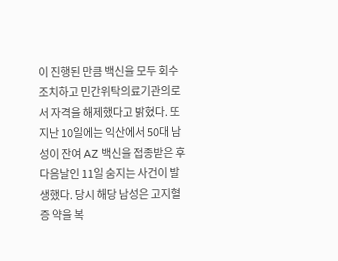이 진행된 만큼 백신을 모두 회수 조치하고 민간위탁의료기관의로서 자격을 해제했다고 밝혔다. 또 지난 10일에는 익산에서 50대 남성이 잔여 AZ 백신을 접종받은 후 다음날인 11일 숨지는 사건이 발생했다. 당시 해당 남성은 고지혈증 약을 복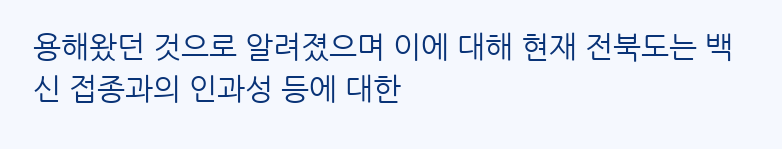용해왔던 것으로 알려졌으며 이에 대해 현재 전북도는 백신 접종과의 인과성 등에 대한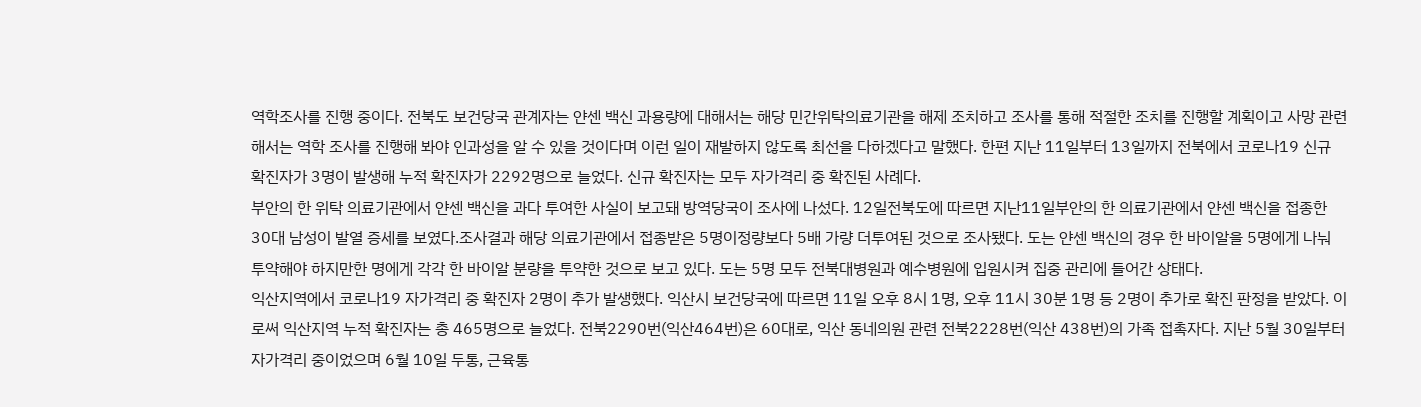역학조사를 진행 중이다. 전북도 보건당국 관계자는 얀센 백신 과용량에 대해서는 해당 민간위탁의료기관을 해제 조치하고 조사를 통해 적절한 조치를 진행할 계획이고 사망 관련해서는 역학 조사를 진행해 봐야 인과성을 알 수 있을 것이다며 이런 일이 재발하지 않도록 최선을 다하겠다고 말했다. 한편 지난 11일부터 13일까지 전북에서 코로나19 신규 확진자가 3명이 발생해 누적 확진자가 2292명으로 늘었다. 신규 확진자는 모두 자가격리 중 확진된 사례다.
부안의 한 위탁 의료기관에서 얀센 백신을 과다 투여한 사실이 보고돼 방역당국이 조사에 나섰다. 12일전북도에 따르면 지난11일부안의 한 의료기관에서 얀센 백신을 접종한 30대 남성이 발열 증세를 보였다.조사결과 해당 의료기관에서 접종받은 5명이정량보다 5배 가량 더투여된 것으로 조사됐다. 도는 얀센 백신의 경우 한 바이알을 5명에게 나눠 투약해야 하지만한 명에게 각각 한 바이알 분량을 투약한 것으로 보고 있다. 도는 5명 모두 전북대병원과 예수병원에 입원시켜 집중 관리에 들어간 상태다.
익산지역에서 코로나19 자가격리 중 확진자 2명이 추가 발생했다. 익산시 보건당국에 따르면 11일 오후 8시 1명, 오후 11시 30분 1명 등 2명이 추가로 확진 판정을 받았다. 이로써 익산지역 누적 확진자는 총 465명으로 늘었다. 전북2290번(익산464번)은 60대로, 익산 동네의원 관련 전북2228번(익산 438번)의 가족 접촉자다. 지난 5월 30일부터 자가격리 중이었으며 6월 10일 두통, 근육통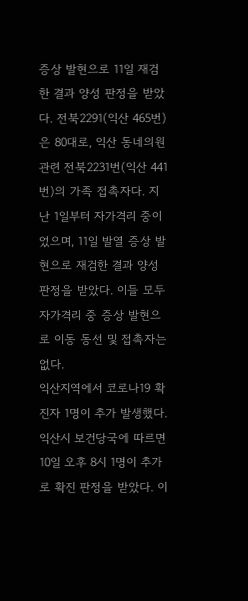증상 발현으로 11일 재검한 결과 양성 판정을 받았다. 전북2291(익산 465번)은 80대로, 익산 동네의원 관련 전북2231번(익산 441번)의 가족 접촉자다. 지난 1일부터 자가격리 중이었으며, 11일 발열 증상 발현으로 재검한 결과 양성 판정을 받았다. 이들 모두 자가격리 중 증상 발현으로 이동 동선 및 접촉자는 없다.
익산지역에서 코로나19 확진자 1명이 추가 발생했다. 익산시 보건당국에 따르면 10일 오후 8시 1명이 추가로 확진 판정을 받았다. 이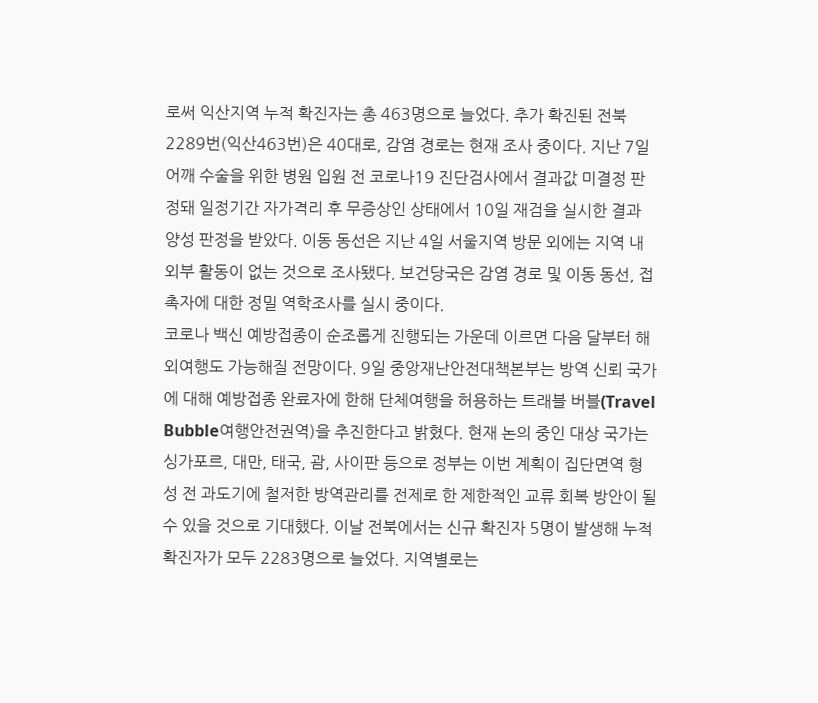로써 익산지역 누적 확진자는 총 463명으로 늘었다. 추가 확진된 전북2289번(익산463번)은 40대로, 감염 경로는 현재 조사 중이다. 지난 7일 어깨 수술을 위한 병원 입원 전 코로나19 진단검사에서 결과값 미결정 판정돼 일정기간 자가격리 후 무증상인 상태에서 10일 재검을 실시한 결과 양성 판정을 받았다. 이동 동선은 지난 4일 서울지역 방문 외에는 지역 내 외부 활동이 없는 것으로 조사됐다. 보건당국은 감염 경로 및 이동 동선, 접촉자에 대한 정밀 역학조사를 실시 중이다.
코로나 백신 예방접종이 순조롭게 진행되는 가운데 이르면 다음 달부터 해외여행도 가능해질 전망이다. 9일 중앙재난안전대책본부는 방역 신뢰 국가에 대해 예방접종 완료자에 한해 단체여행을 허용하는 트래블 버블(Travel Bubble여행안전권역)을 추진한다고 밝혔다. 현재 논의 중인 대상 국가는 싱가포르, 대만, 태국, 괌, 사이판 등으로 정부는 이번 계획이 집단면역 형성 전 과도기에 철저한 방역관리를 전제로 한 제한적인 교류 회복 방안이 될 수 있을 것으로 기대했다. 이날 전북에서는 신규 확진자 5명이 발생해 누적 확진자가 모두 2283명으로 늘었다. 지역별로는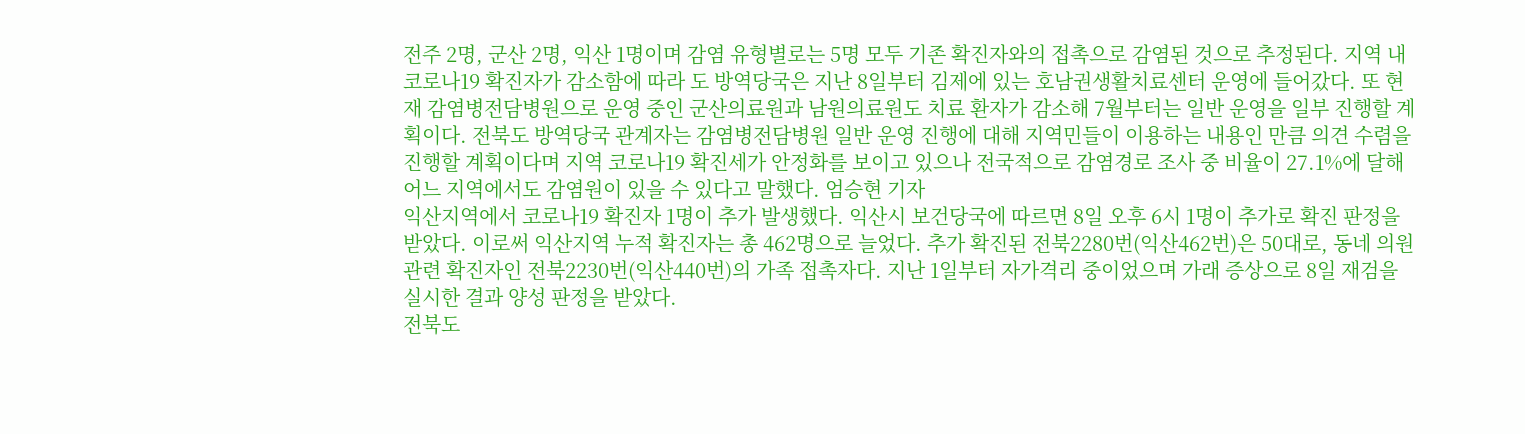전주 2명, 군산 2명, 익산 1명이며 감염 유형별로는 5명 모두 기존 확진자와의 접촉으로 감염된 것으로 추정된다. 지역 내 코로나19 확진자가 감소함에 따라 도 방역당국은 지난 8일부터 김제에 있는 호남권생활치료센터 운영에 들어갔다. 또 현재 감염병전담병원으로 운영 중인 군산의료원과 남원의료원도 치료 환자가 감소해 7월부터는 일반 운영을 일부 진행할 계획이다. 전북도 방역당국 관계자는 감염병전담병원 일반 운영 진행에 대해 지역민들이 이용하는 내용인 만큼 의견 수렴을 진행할 계획이다며 지역 코로나19 확진세가 안정화를 보이고 있으나 전국적으로 감염경로 조사 중 비율이 27.1%에 달해 어느 지역에서도 감염원이 있을 수 있다고 말했다. 엄승현 기자
익산지역에서 코로나19 확진자 1명이 추가 발생했다. 익산시 보건당국에 따르면 8일 오후 6시 1명이 추가로 확진 판정을 받았다. 이로써 익산지역 누적 확진자는 총 462명으로 늘었다. 추가 확진된 전북2280번(익산462번)은 50대로, 동네 의원 관련 확진자인 전북2230번(익산440번)의 가족 접촉자다. 지난 1일부터 자가격리 중이었으며 가래 증상으로 8일 재검을 실시한 결과 양성 판정을 받았다.
전북도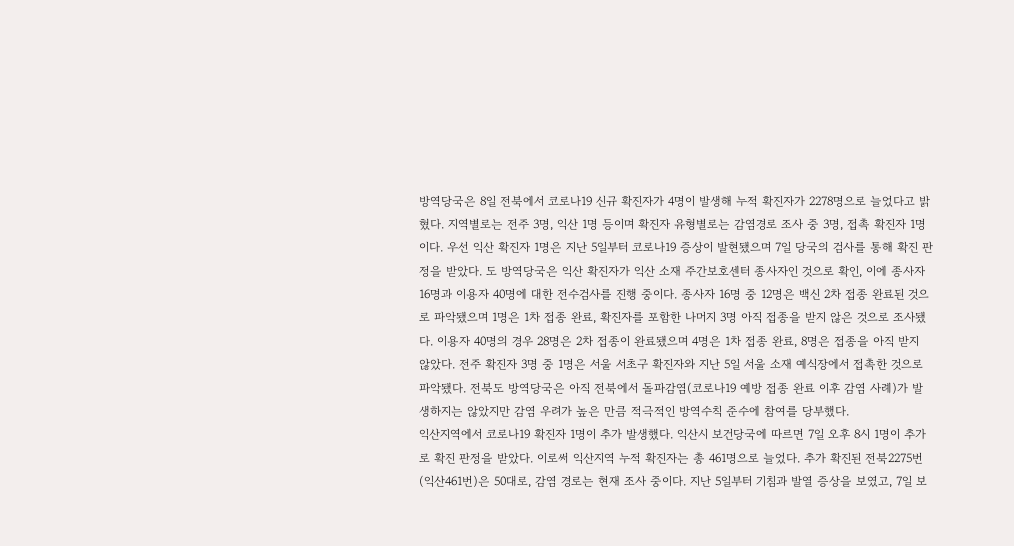방역당국은 8일 전북에서 코로나19 신규 확진자가 4명이 발생해 누적 확진자가 2278명으로 늘었다고 밝혔다. 지역별로는 전주 3명, 익산 1명 등이며 확진자 유형별로는 감염경로 조사 중 3명, 접촉 확진자 1명이다. 우선 익산 확진자 1명은 지난 5일부터 코로나19 증상이 발현됐으며 7일 당국의 검사를 통해 확진 판정을 받았다. 도 방역당국은 익산 확진자가 익산 소재 주간보호센터 종사자인 것으로 확인, 이에 종사자 16명과 이용자 40명에 대한 전수검사를 진행 중이다. 종사자 16명 중 12명은 백신 2차 접종 완료된 것으로 파악됐으며 1명은 1차 접종 완료, 확진자를 포함한 나머지 3명 아직 접종을 받지 않은 것으로 조사됐다. 이용자 40명의 경우 28명은 2차 접종이 완료됐으며 4명은 1차 접종 완료, 8명은 접종을 아직 받지 않았다. 전주 확진자 3명 중 1명은 서울 서초구 확진자와 지난 5일 서울 소재 예식장에서 접촉한 것으로 파악됐다. 전북도 방역당국은 아직 전북에서 돌파감염(코로나19 예방 접종 완료 이후 감염 사례)가 발생하지는 않았지만 감염 우려가 높은 만큼 적극적인 방역수칙 준수에 참여를 당부했다.
익산지역에서 코로나19 확진자 1명이 추가 발생했다. 익산시 보건당국에 따르면 7일 오후 8시 1명이 추가로 확진 판정을 받았다. 이로써 익산지역 누적 확진자는 총 461명으로 늘었다. 추가 확진된 전북2275번(익산461번)은 50대로, 감염 경로는 현재 조사 중이다. 지난 5일부터 기침과 발열 증상을 보였고, 7일 보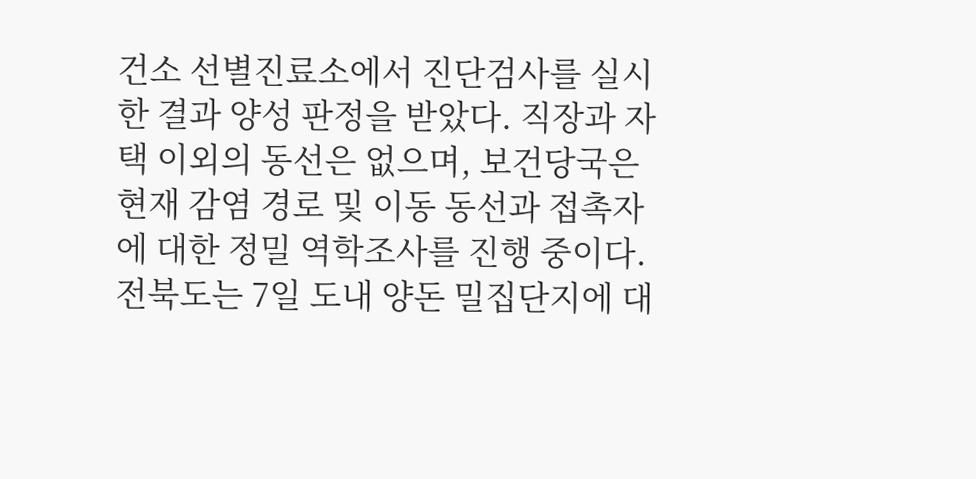건소 선별진료소에서 진단검사를 실시한 결과 양성 판정을 받았다. 직장과 자택 이외의 동선은 없으며, 보건당국은 현재 감염 경로 및 이동 동선과 접촉자에 대한 정밀 역학조사를 진행 중이다.
전북도는 7일 도내 양돈 밀집단지에 대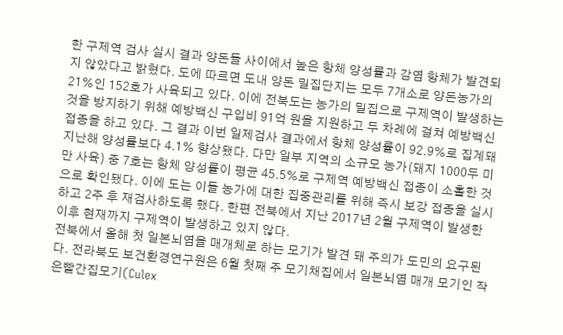한 구제역 검사 실시 결과 양돈들 사이에서 높은 항체 양성률과 감염 항체가 발견되지 않았다고 밝혔다. 도에 따르면 도내 양돈 밀집단지는 모두 7개소로 양돈농가의 21%인 152호가 사육되고 있다. 이에 전북도는 농가의 밀집으로 구제역이 발생하는 것을 방지하기 위해 예방백신 구입비 91억 원을 지원하고 두 차례에 걸쳐 예방백신 접종을 하고 있다. 그 결과 이번 일제검사 결과에서 항체 양성률이 92.9%로 집계돼 지난해 양성률보다 4.1% 향상됐다. 다만 일부 지역의 소규모 농가(돼지 1000두 미만 사육) 중 7호는 항체 양성률이 평균 45.5%로 구제역 예방백신 접종이 소홀한 것으로 확인됐다. 이에 도는 이들 농가에 대한 집중관리를 위해 즉시 보강 접종을 실시하고 2주 후 재검사하도록 했다. 한편 전북에서 지난 2017년 2월 구제역이 발생한 이후 현재까지 구제역이 발생하고 있지 않다.
전북에서 올해 첫 일본뇌염을 매개체로 하는 모기가 발견 돼 주의가 도민의 요구된다. 전라북도 보건환경연구원은 6월 첫째 주 모기채집에서 일본뇌염 매개 모기인 작은빨간집모기(Culex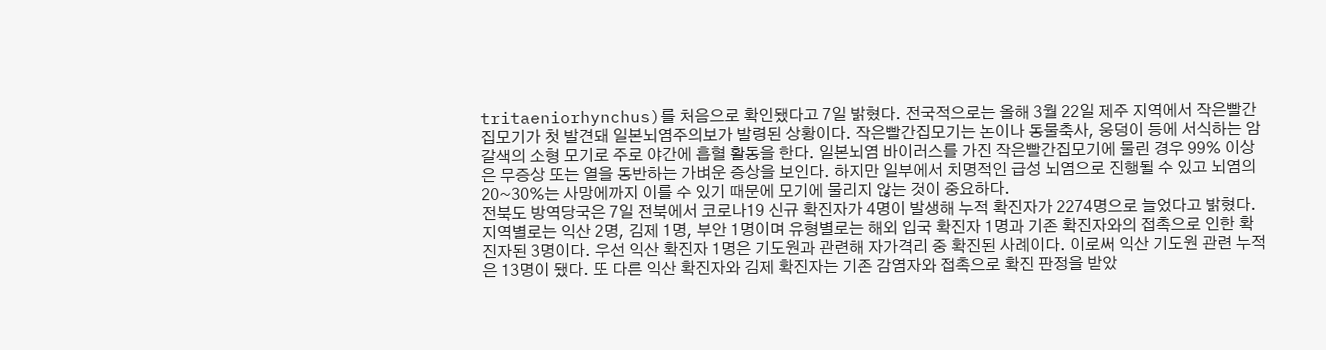tritaeniorhynchus)를 처음으로 확인됐다고 7일 밝혔다. 전국적으로는 올해 3월 22일 제주 지역에서 작은빨간집모기가 첫 발견돼 일본뇌염주의보가 발령된 상황이다. 작은빨간집모기는 논이나 동물축사, 웅덩이 등에 서식하는 암갈색의 소형 모기로 주로 야간에 흡혈 활동을 한다. 일본뇌염 바이러스를 가진 작은빨간집모기에 물린 경우 99% 이상은 무증상 또는 열을 동반하는 가벼운 증상을 보인다. 하지만 일부에서 치명적인 급성 뇌염으로 진행될 수 있고 뇌염의 20~30%는 사망에까지 이를 수 있기 때문에 모기에 물리지 않는 것이 중요하다.
전북도 방역당국은 7일 전북에서 코로나19 신규 확진자가 4명이 발생해 누적 확진자가 2274명으로 늘었다고 밝혔다. 지역별로는 익산 2명, 김제 1명, 부안 1명이며 유형별로는 해외 입국 확진자 1명과 기존 확진자와의 접촉으로 인한 확진자된 3명이다. 우선 익산 확진자 1명은 기도원과 관련해 자가격리 중 확진된 사례이다. 이로써 익산 기도원 관련 누적은 13명이 됐다. 또 다른 익산 확진자와 김제 확진자는 기존 감염자와 접촉으로 확진 판정을 받았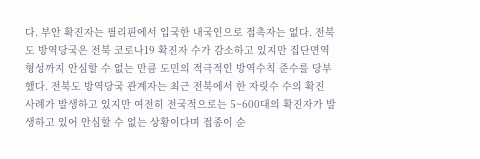다. 부안 확진자는 필리핀에서 입국한 내국인으로 접촉자는 없다. 전북도 방역당국은 전북 코로나19 확진자 수가 감소하고 있지만 집단면역 형성까지 안심할 수 없는 만큼 도민의 적극적인 방역수칙 준수를 당부했다. 전북도 방역당국 관계자는 최근 전북에서 한 자릿수 수의 확진 사례가 발생하고 있지만 여전히 전국적으로는 5~600대의 확진자가 발생하고 있어 안심할 수 없는 상황이다며 접종이 순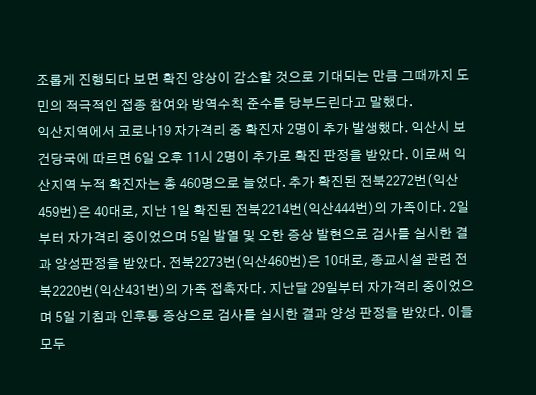조롭게 진행되다 보면 확진 양상이 감소할 것으로 기대되는 만큼 그때까지 도민의 적극적인 접종 참여와 방역수칙 준수를 당부드린다고 말했다.
익산지역에서 코로나19 자가격리 중 확진자 2명이 추가 발생했다. 익산시 보건당국에 따르면 6일 오후 11시 2명이 추가로 확진 판정을 받았다. 이로써 익산지역 누적 확진자는 총 460명으로 늘었다. 추가 확진된 전북2272번(익산459번)은 40대로, 지난 1일 확진된 전북2214번(익산444번)의 가족이다. 2일부터 자가격리 중이었으며 5일 발열 및 오한 증상 발현으로 검사를 실시한 결과 양성판정을 받았다. 전북2273번(익산460번)은 10대로, 종교시설 관련 전북2220번(익산431번)의 가족 접촉자다. 지난달 29일부터 자가격리 중이었으며 5일 기침과 인후통 증상으로 검사를 실시한 결과 양성 판정을 받았다. 이들 모두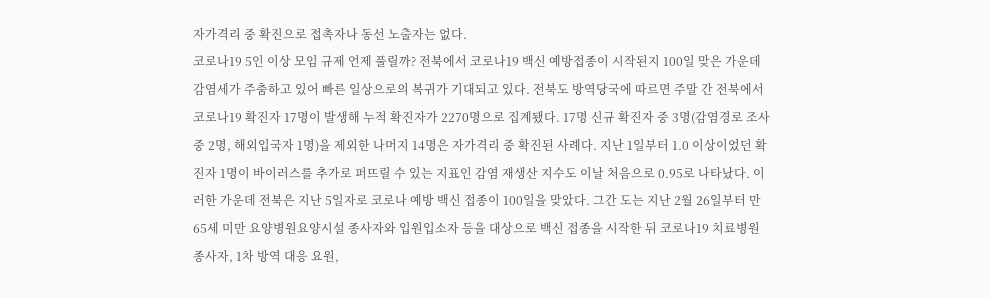자가격리 중 확진으로 접촉자나 동선 노출자는 없다.
코로나19 5인 이상 모임 규제 언제 풀릴까? 전북에서 코로나19 백신 예방접종이 시작된지 100일 맞은 가운데 감염세가 주춤하고 있어 빠른 일상으로의 복귀가 기대되고 있다. 전북도 방역당국에 따르면 주말 간 전북에서 코로나19 확진자 17명이 발생해 누적 확진자가 2270명으로 집계됐다. 17명 신규 확진자 중 3명(감염경로 조사 중 2명, 해외입국자 1명)을 제외한 나머지 14명은 자가격리 중 확진된 사례다. 지난 1일부터 1.0 이상이었던 확진자 1명이 바이러스를 추가로 퍼뜨릴 수 있는 지표인 감염 재생산 지수도 이날 처음으로 0.95로 나타났다. 이러한 가운데 전북은 지난 5일자로 코로나 예방 백신 접종이 100일을 맞았다. 그간 도는 지난 2월 26일부터 만 65세 미만 요양병원요양시설 종사자와 입원입소자 등을 대상으로 백신 접종을 시작한 뒤 코로나19 치료병원 종사자, 1차 방역 대응 요원,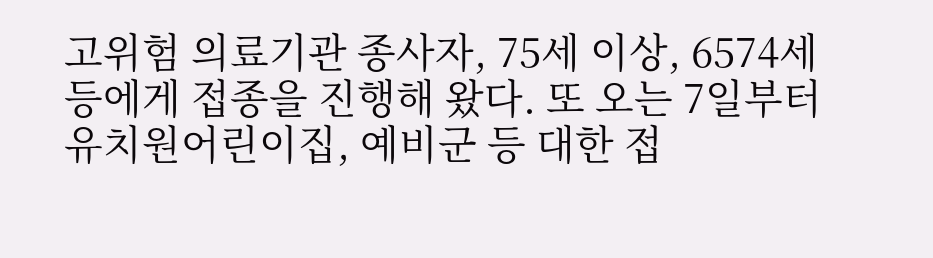고위험 의료기관 종사자, 75세 이상, 6574세 등에게 접종을 진행해 왔다. 또 오는 7일부터 유치원어린이집, 예비군 등 대한 접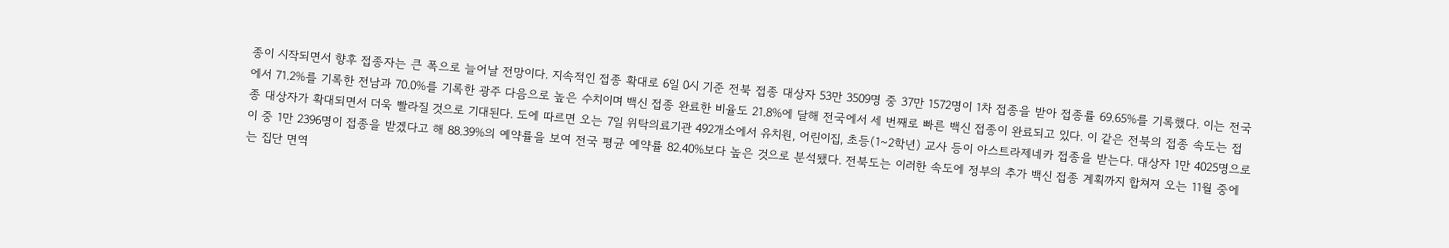종이 시작되면서 향후 접종자는 큰 폭으로 늘어날 전망이다. 지속적인 접종 확대로 6일 0시 기준 전북 접종 대상자 53만 3509명 중 37만 1572명이 1차 접종을 받아 접종률 69.65%를 기록했다. 이는 전국에서 71.2%를 기록한 전남과 70.0%를 기록한 광주 다음으로 높은 수치이며 백신 접종 완료한 비율도 21.8%에 달해 전국에서 세 번째로 빠른 백신 접종이 완료되고 있다. 이 같은 전북의 접종 속도는 접종 대상자가 확대되면서 더욱 빨라질 것으로 기대된다. 도에 따르면 오는 7일 위탁의료기관 492개소에서 유치원, 어린이집, 초등(1~2학년) 교사 등이 아스트라제네카 접종을 받는다. 대상자 1만 4025명으로 이 중 1만 2396명이 접종을 받겠다고 해 88.39%의 예약률을 보여 전국 평균 예약률 82.40%보다 높은 것으로 분석됐다. 전북도는 이러한 속도에 정부의 추가 백신 접종 계획까지 합쳐져 오는 11월 중에는 집단 면역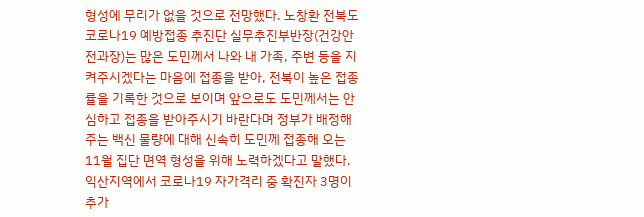형성에 무리가 없을 것으로 전망했다. 노창환 전북도 코로나19 예방접종 추진단 실무추진부반장(건강안전과장)는 많은 도민께서 나와 내 가족, 주변 등을 지켜주시겠다는 마음에 접종을 받아, 전북이 높은 접종률을 기록한 것으로 보이며 앞으로도 도민께서는 안심하고 접종을 받아주시기 바란다며 정부가 배정해주는 백신 물량에 대해 신속히 도민께 접종해 오는 11월 집단 면역 형성을 위해 노력하겠다고 말했다.
익산지역에서 코로나19 자가격리 중 확진자 3명이 추가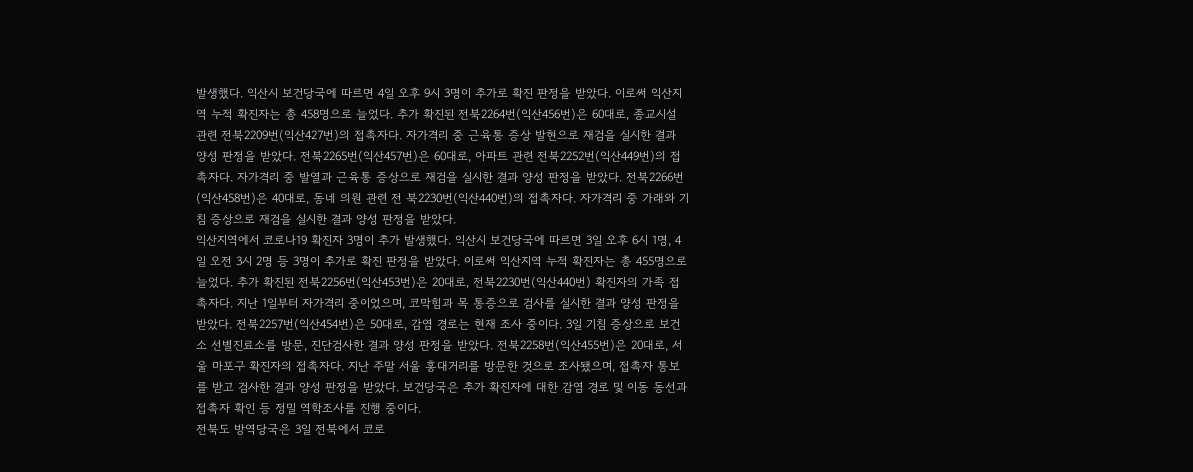발생했다. 익산시 보건당국에 따르면 4일 오후 9시 3명이 추가로 확진 판정을 받았다. 이로써 익산지역 누적 확진자는 총 458명으로 늘었다. 추가 확진된 전북2264번(익산456번)은 60대로, 종교시설 관련 전북2209번(익산427번)의 접촉자다. 자가격리 중 근육통 증상 발현으로 재검을 실시한 결과 양성 판정을 받았다. 전북2265번(익산457번)은 60대로, 아파트 관련 전북2252번(익산449번)의 접촉자다. 자가격리 중 발열과 근육통 증상으로 재검을 실시한 결과 양성 판정을 받았다. 전북2266번(익산458번)은 40대로, 동네 의원 관련 전 북2230번(익산440번)의 접촉자다. 자가격리 중 가래와 기침 증상으로 재검을 실시한 결과 양성 판정을 받았다.
익산지역에서 코로나19 확진자 3명이 추가 발생했다. 익산시 보건당국에 따르면 3일 오후 6시 1명, 4일 오전 3시 2명 등 3명이 추가로 확진 판정을 받았다. 이로써 익산지역 누적 확진자는 총 455명으로 늘었다. 추가 확진된 전북2256번(익산453번)은 20대로, 전북2230번(익산440번) 확진자의 가족 접촉자다. 지난 1일부터 자가격리 중이었으며, 코막힘과 목 통증으로 검사를 실시한 결과 양성 판정을 받았다. 전북2257번(익산454번)은 50대로, 감염 경로는 현재 조사 중이다. 3일 기침 증상으로 보건소 선별진료소를 방문, 진단검사한 결과 양성 판정을 받았다. 전북2258번(익산455번)은 20대로, 서울 마포구 확진자의 접촉자다. 지난 주말 서울 홍대거리를 방문한 것으로 조사됐으며, 접촉자 통보를 받고 검사한 결과 양성 판정을 받았다. 보건당국은 추가 확진자에 대한 감염 경로 및 이동 동선과 접촉자 확인 등 정밀 역학조사를 진행 중이다.
전북도 방역당국은 3일 전북에서 코로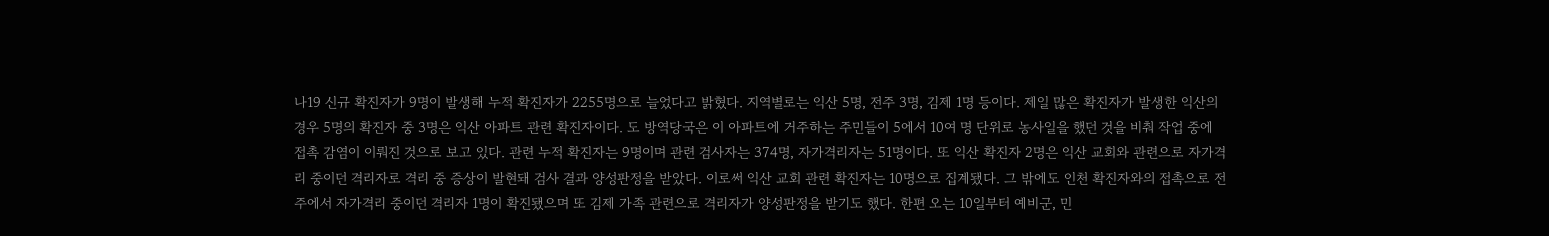나19 신규 확진자가 9명이 발생해 누적 확진자가 2255명으로 늘었다고 밝혔다. 지역별로는 익산 5명, 전주 3명, 김제 1명 등이다. 제일 많은 확진자가 발생한 익산의 경우 5명의 확진자 중 3명은 익산 아파트 관련 확진자이다. 도 방역당국은 이 아파트에 거주하는 주민들이 5에서 10여 명 단위로 농사일을 했던 것을 비춰 작업 중에 접촉 감염이 이뤄진 것으로 보고 있다. 관련 누적 확진자는 9명이며 관련 검사자는 374명, 자가격리자는 51명이다. 또 익산 확진자 2명은 익산 교회와 관련으로 자가격리 중이던 격리자로 격리 중 증상이 발현돼 검사 결과 양성판정을 받았다. 이로써 익산 교회 관련 확진자는 10명으로 집계됐다. 그 밖에도 인천 확진자와의 접촉으로 전주에서 자가격리 중이던 격리자 1명이 확진됐으며 또 김제 가족 관련으로 격리자가 양성판정을 받기도 했다. 한편 오는 10일부터 예비군, 민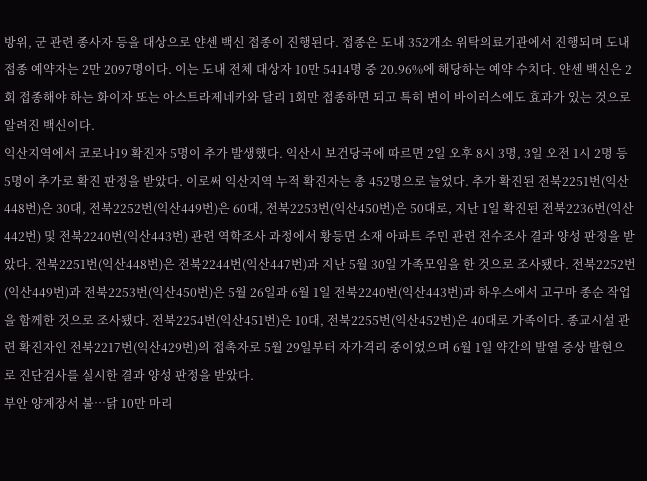방위, 군 관련 종사자 등을 대상으로 얀센 백신 접종이 진행된다. 접종은 도내 352개소 위탁의료기관에서 진행되며 도내 접종 예약자는 2만 2097명이다. 이는 도내 전체 대상자 10만 5414명 중 20.96%에 해당하는 예약 수치다. 얀센 백신은 2회 접종해야 하는 화이자 또는 아스트라제네카와 달리 1회만 접종하면 되고 특히 변이 바이러스에도 효과가 있는 것으로 알려진 백신이다.
익산지역에서 코로나19 확진자 5명이 추가 발생했다. 익산시 보건당국에 따르면 2일 오후 8시 3명, 3일 오전 1시 2명 등 5명이 추가로 확진 판정을 받았다. 이로써 익산지역 누적 확진자는 총 452명으로 늘었다. 추가 확진된 전북2251번(익산448번)은 30대, 전북2252번(익산449번)은 60대, 전북2253번(익산450번)은 50대로, 지난 1일 확진된 전북2236번(익산442번) 및 전북2240번(익산443번) 관련 역학조사 과정에서 황등면 소재 아파트 주민 관련 전수조사 결과 양성 판정을 받았다. 전북2251번(익산448번)은 전북2244번(익산447번)과 지난 5월 30일 가족모임을 한 것으로 조사됐다. 전북2252번(익산449번)과 전북2253번(익산450번)은 5월 26일과 6월 1일 전북2240번(익산443번)과 하우스에서 고구마 종순 작업을 함께한 것으로 조사됐다. 전북2254번(익산451번)은 10대, 전북2255번(익산452번)은 40대로 가족이다. 종교시설 관련 확진자인 전북2217번(익산429번)의 접촉자로 5월 29일부터 자가격리 중이었으며 6월 1일 약간의 발열 증상 발현으로 진단검사를 실시한 결과 양성 판정을 받았다.
부안 양계장서 불⋯닭 10만 마리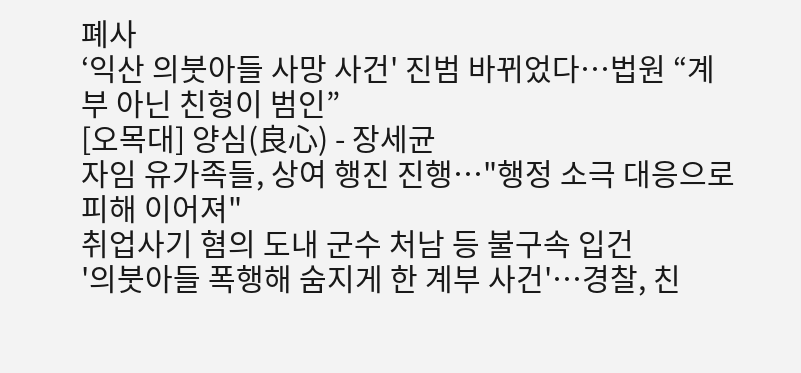폐사
‘익산 의붓아들 사망 사건' 진범 바뀌었다⋯법원 “계부 아닌 친형이 범인”
[오목대] 양심(良心) - 장세균
자임 유가족들, 상여 행진 진행⋯"행정 소극 대응으로 피해 이어져"
취업사기 혐의 도내 군수 처남 등 불구속 입건
'의붓아들 폭행해 숨지게 한 계부 사건'⋯경찰, 친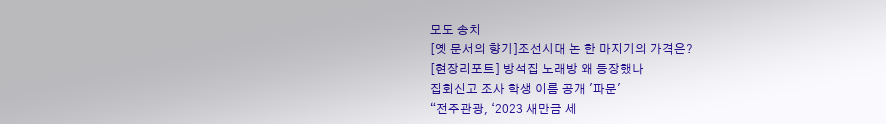모도 송치
[옛 문서의 향기]조선시대 논 한 마지기의 가격은?
[현장리포트] 방석집 노래방 왜 등장했나
집회신고 조사 학생 이름 공개 '파문'
“전주관광, ‘2023 새만금 세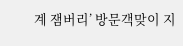계 잼버리’ 방문객맞이 지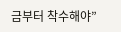금부터 착수해야”